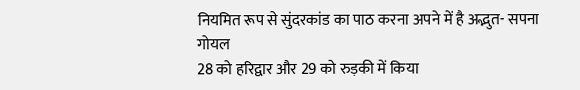नियमित रूप से सुंदरकांड का पाठ करना अपने में है अद्भुत- सपना गोयल
28 को हरिद्वार और 29 को रुड़की में किया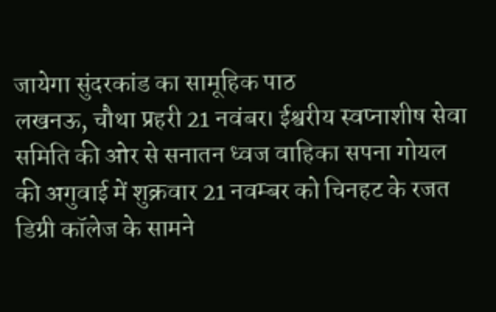जायेगा सुंदरकांड का सामूहिक पाठ
लखनऊ, चौथा प्रहरी 21 नवंबर। ईश्वरीय स्वप्नाशीष सेवा समिति की ओर से सनातन ध्वज वाहिका सपना गोयल की अगुवाई में शुक्रवार 21 नवम्बर को चिनहट के रजत डिग्री कॉलेज के सामने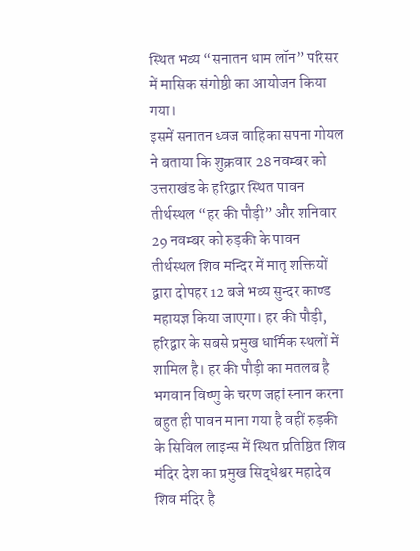स्थित भव्य “सनातन धाम लॉन” परिसर में मासिक संगोष्ठी का आयोजन किया गया।
इसमें सनातन ध्वज वाहिका सपना गोयल ने बताया कि शुक्रवार 28 नवम्बर को उत्तराखंड के हरिद्वार स्थित पावन तीर्थस्थल “हर की पौड़ी” और शनिवार 29 नवम्बर को रुड़की के पावन तीर्थस्थल शिव मन्दिर में मातृ शक्तियों द्वारा दोपहर 12 बजे भव्य सुन्दर काण्ड महायज्ञ किया जाएगा। हर की पौड़ी, हरिद्वार के सबसे प्रमुख धार्मिक स्थलों में शामिल है। हर की पौड़ी का मतलब है भगवान विष्णु के चरण जहां स्नान करना बहुत ही पावन माना गया है वहीं रुड़की के सिविल लाइन्स में स्थित प्रतिष्ठित शिव मंदिर देश का प्रमुख सिद्धेश्वर महादेव शिव मंदिर है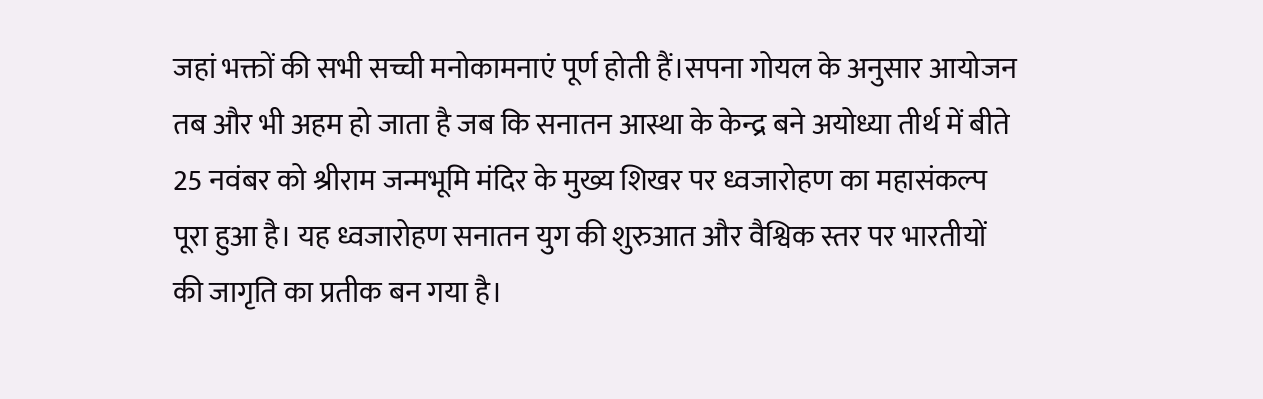जहां भक्तों की सभी सच्ची मनोकामनाएं पूर्ण होती हैं।सपना गोयल के अनुसार आयोजन तब और भी अहम हो जाता है जब कि सनातन आस्था के केन्द्र बने अयोध्या तीर्थ में बीते 25 नवंबर को श्रीराम जन्मभूमि मंदिर के मुख्य शिखर पर ध्वजारोहण का महासंकल्प पूरा हुआ है। यह ध्वजारोहण सनातन युग की शुरुआत और वैश्विक स्तर पर भारतीयों की जागृति का प्रतीक बन गया है।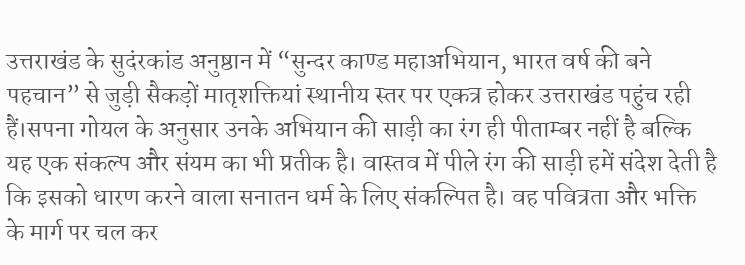उत्तराखंड के सुदंरकांड अनुष्ठान में “सुन्दर काण्ड महाअभियान, भारत वर्ष की बने पहचान” से जुड़ी सैकड़ों मातृशक्तियां स्थानीय स्तर पर एकत्र होकर उत्तराखंड पहुंच रही हैं।सपना गोयल के अनुसार उनके अभियान की साड़ी का रंग ही पीताम्बर नहीं है बल्कि यह एक संकल्प और संयम का भी प्रतीक है। वास्तव में पीले रंग की साड़ी हमें संदेश देती है कि इसको धारण करने वाला सनातन धर्म के लिए संकल्पित है। वह पवित्रता और भक्ति के मार्ग पर चल कर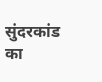सुंदरकांड का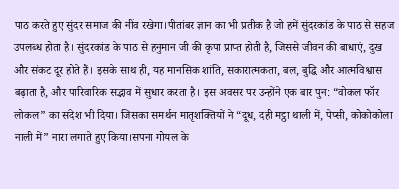पाठ करते हुए सुंदर समाज की नींव रखेगा।पीतांबर ज्ञान का भी प्रतीक है जो हमें सुंदरकांड के पाठ से सहज उपलब्ध होता है। सुंदरकांड के पाठ से हनुमान जी की कृपा प्राप्त होती है, जिससे जीवन की बाधाएं, दुख और संकट दूर होते हैं। इसके साथ ही, यह मानसिक शांति, सकारात्मकता, बल, बुद्धि और आत्मविश्वास बढ़ाता है, और पारिवारिक सद्भाव में सुधार करता है। इस अवसर पर उन्होंने एक बार पुन: “वोकल फॉर लोकल” का संदेश भी दिया। जिसका समर्थन मातृशक्तियों ने “दूध, दही मट्ठा थाली में, पेप्सी, कोकोकोला नाली में” नारा लगाते हुए किया।सपना गोयल के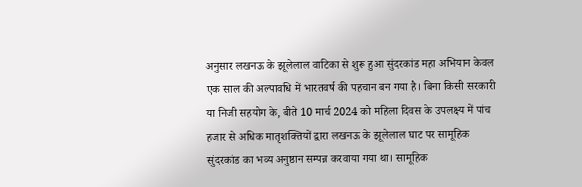अनुसार लखनऊ के झूलेलाल वाटिका से शुरू हुआ सुंदरकांड महा अभियान केवल एक साल की अल्पावधि में भारतवर्ष की पहचान बन गया है। बिना किसी सरकारी या निजी सहयोग के, बीते 10 मार्च 2024 को महिला दिवस के उपलक्ष्य में पांच हजार से अधिक मातृशक्तियों द्वारा लखनऊ के झूलेलाल घाट पर सामूहिक सुंदरकांड का भव्य अनुष्ठान सम्पन्न करवाया गया था। सामूहिक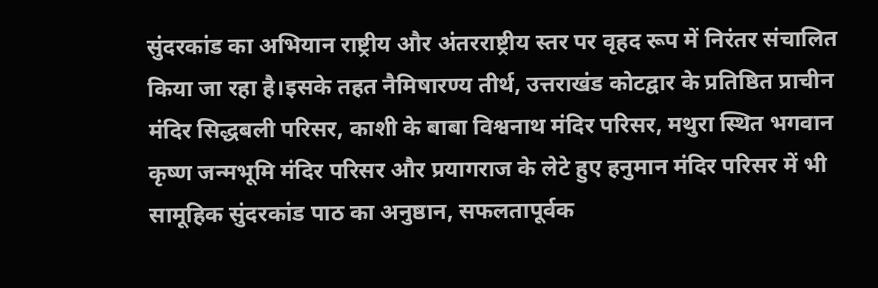सुंदरकांड का अभियान राष्ट्रीय और अंतरराष्ट्रीय स्तर पर वृहद रूप में निरंतर संचालित किया जा रहा है।इसके तहत नैमिषारण्य तीर्थ, उत्तराखंड कोटद्वार के प्रतिष्ठित प्राचीन मंदिर सिद्धबली परिसर, काशी के बाबा विश्वनाथ मंदिर परिसर, मथुरा स्थित भगवान कृष्ण जन्मभूमि मंदिर परिसर और प्रयागराज के लेटे हुए हनुमान मंदिर परिसर में भी सामूहिक सुंदरकांड पाठ का अनुष्ठान, सफलतापूर्वक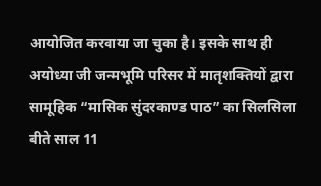आयोजित करवाया जा चुका है। इसके साथ ही अयोध्या जी जन्मभूमि परिसर में मातृशक्तियों द्वारा सामूहिक “मासिक सुंदरकाण्ड पाठ” का सिलसिला बीते साल 11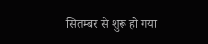सितम्बर से शुरू हो गया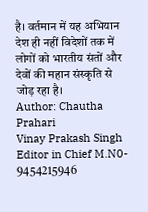है। वर्तमान में यह अभियान देश ही नहीं विदेशों तक में लोगों को भारतीय संतों और देवों की महान संस्कृति से जोड़ रहा है।
Author: Chautha Prahari
Vinay Prakash Singh Editor in Chief M.N0- 9454215946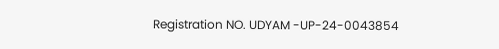Registration NO. UDYAM -UP-24-0043854